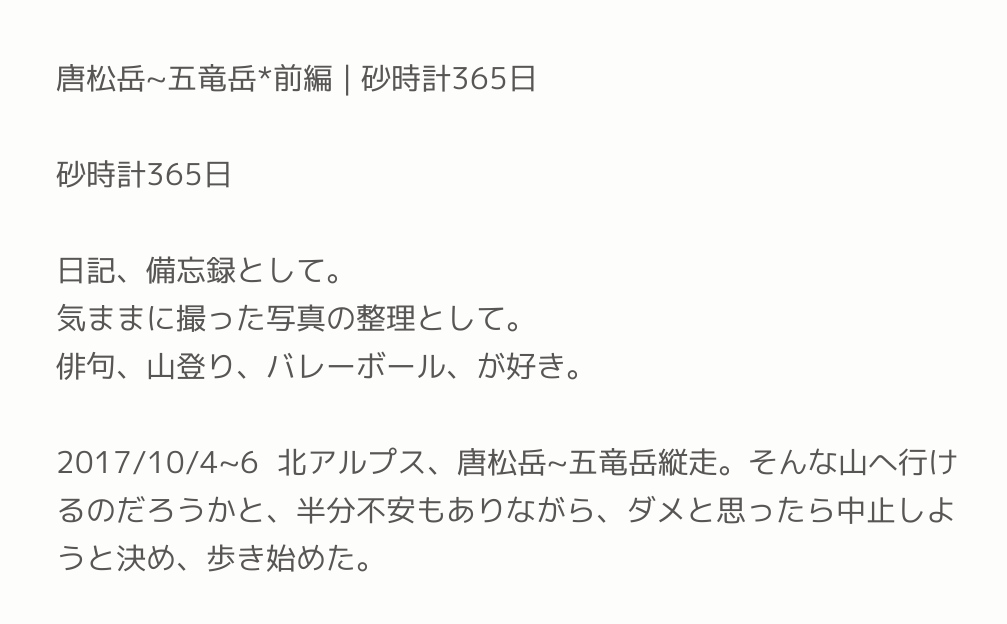唐松岳~五竜岳*前編 | 砂時計365日

砂時計365日

日記、備忘録として。
気ままに撮った写真の整理として。
俳句、山登り、バレーボール、が好き。

2017/10/4~6  北アルプス、唐松岳~五竜岳縦走。そんな山へ行けるのだろうかと、半分不安もありながら、ダメと思ったら中止しようと決め、歩き始めた。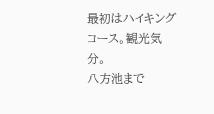最初はハイキングコース。観光気分。
八方池まで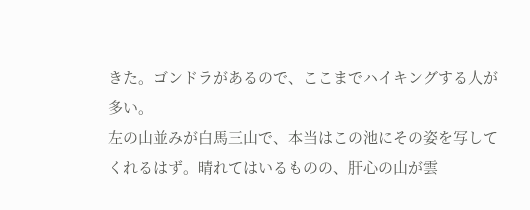きた。ゴンドラがあるので、ここまでハイキングする人が多い。
左の山並みが白馬三山で、本当はこの池にその姿を写してくれるはず。晴れてはいるものの、肝心の山が雲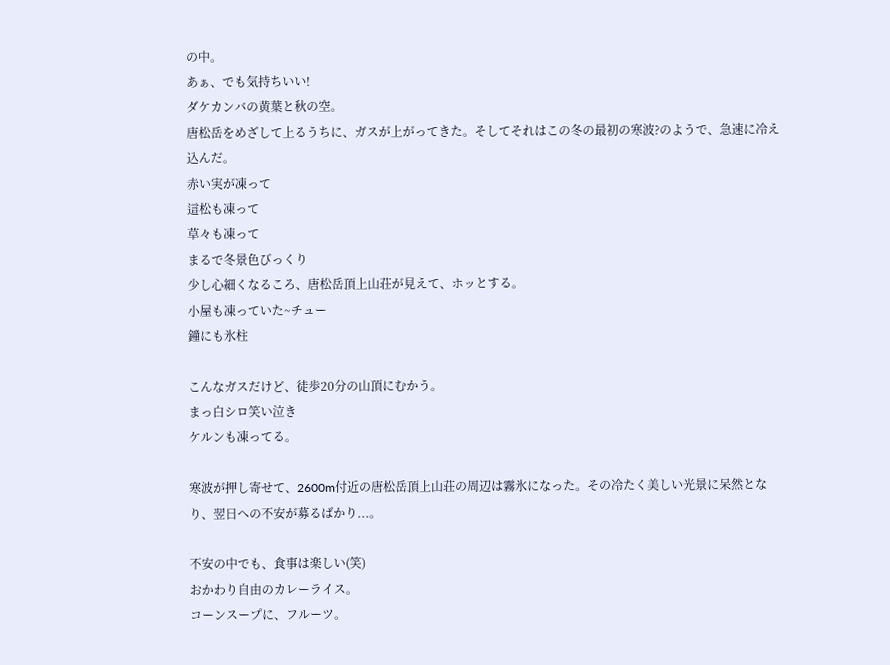の中。
あぁ、でも気持ちいい!
ダケカンバの黄葉と秋の空。
唐松岳をめざして上るうちに、ガスが上がってきた。そしてそれはこの冬の最初の寒波?のようで、急速に冷え込んだ。
赤い実が凍って
這松も凍って
草々も凍って
まるで冬景色びっくり
少し心細くなるころ、唐松岳頂上山荘が見えて、ホッとする。
小屋も凍っていた~チュー
鐘にも氷柱

こんなガスだけど、徒歩20分の山頂にむかう。
まっ白シロ笑い泣き
ケルンも凍ってる。

寒波が押し寄せて、2600m付近の唐松岳頂上山荘の周辺は霧氷になった。その冷たく美しい光景に呆然となり、翌日への不安が募るばかり...。

不安の中でも、食事は楽しい(笑)
おかわり自由のカレーライス。
コーンスープに、フルーツ。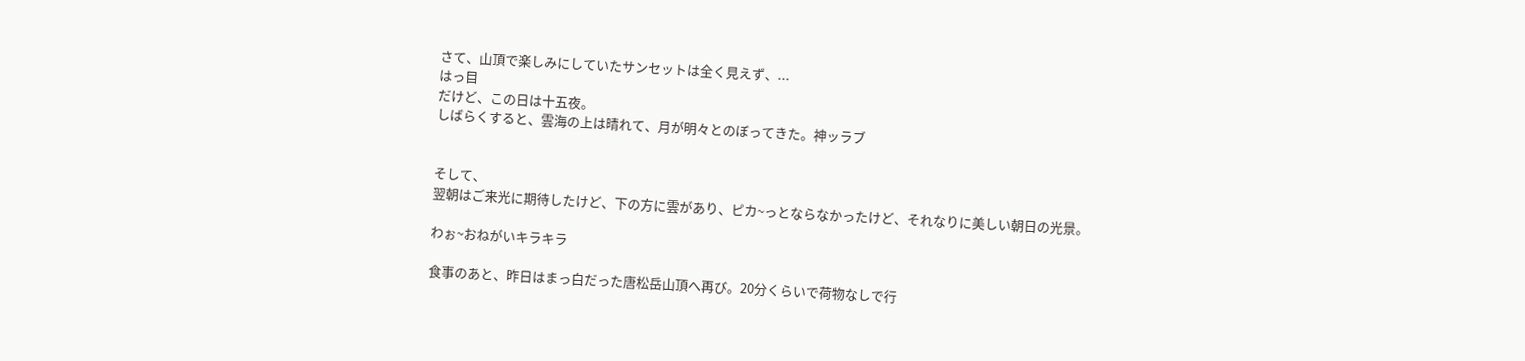さて、山頂で楽しみにしていたサンセットは全く見えず、...
はっ目
だけど、この日は十五夜。
しばらくすると、雲海の上は晴れて、月が明々とのぼってきた。神ッラブ


そして、
翌朝はご来光に期待したけど、下の方に雲があり、ピカ~っとならなかったけど、それなりに美しい朝日の光景。

わぉ~おねがいキラキラ

食事のあと、昨日はまっ白だった唐松岳山頂へ再び。20分くらいで荷物なしで行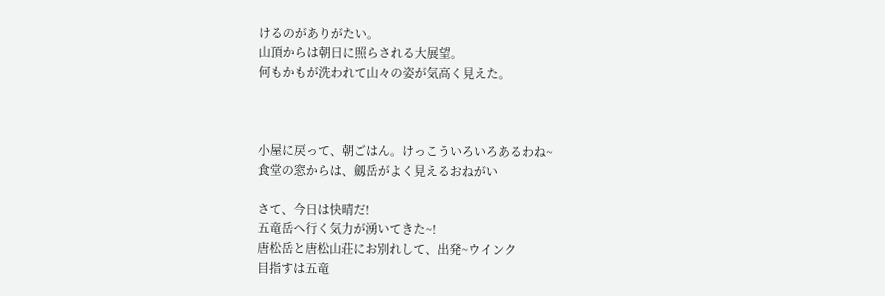けるのがありがたい。
山頂からは朝日に照らされる大展望。
何もかもが洗われて山々の姿が気高く見えた。



小屋に戻って、朝ごはん。けっこういろいろあるわね~
食堂の窓からは、劔岳がよく見えるおねがい

さて、今日は快晴だ!
五竜岳へ行く気力が湧いてきた~!
唐松岳と唐松山荘にお別れして、出発~ウインク
目指すは五竜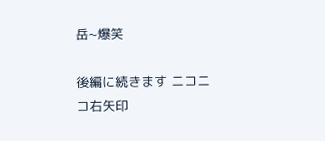岳~爆笑

後編に続きます ニコニコ右矢印